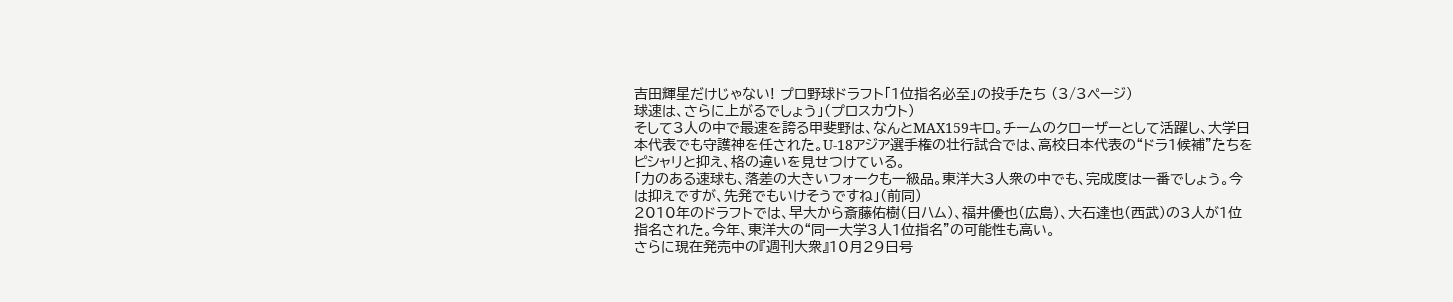吉田輝星だけじゃない! プロ野球ドラフト「1位指名必至」の投手たち (3/3ページ)
球速は、さらに上がるでしょう」(プロスカウト)
そして3人の中で最速を誇る甲斐野は、なんとMAX159キロ。チームのクローザーとして活躍し、大学日本代表でも守護神を任された。U-18アジア選手権の壮行試合では、高校日本代表の“ドラ1候補”たちをピシャリと抑え、格の違いを見せつけている。
「力のある速球も、落差の大きいフォークも一級品。東洋大3人衆の中でも、完成度は一番でしょう。今は抑えですが、先発でもいけそうですね」(前同)
2010年のドラフトでは、早大から斎藤佑樹(日ハム)、福井優也(広島)、大石達也(西武)の3人が1位指名された。今年、東洋大の“同一大学3人1位指名”の可能性も高い。
さらに現在発売中の『週刊大衆』10月29日号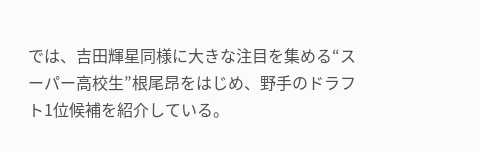では、吉田輝星同様に大きな注目を集める“スーパー高校生”根尾昂をはじめ、野手のドラフト1位候補を紹介している。